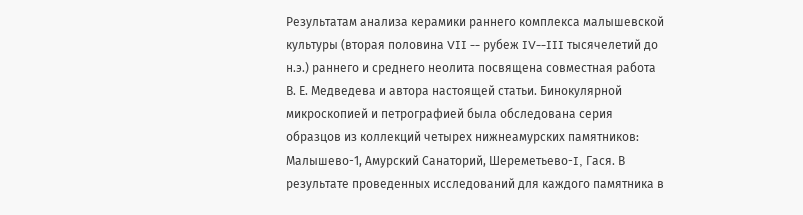Результатам анализа керамики раннего комплекса малышевской культуры (вторая половина VII -- рубеж IV--III тысячелетий до н.э.) раннего и среднего неолита посвящена совместная работа В. Е. Медведева и автора настоящей статьи. Бинокулярной микроскопией и петрографией была обследована серия образцов из коллекций четырех нижнеамурских памятников: Малышево-1, Амурский Санаторий, Шереметьево-I, Гася. В результате проведенных исследований для каждого памятника в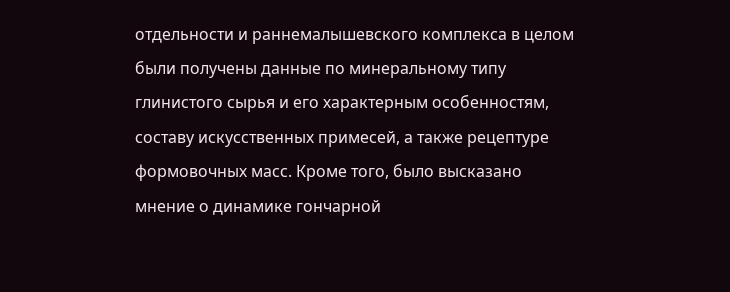отдельности и раннемалышевского комплекса в целом были получены данные по минеральному типу глинистого сырья и его характерным особенностям, составу искусственных примесей, а также рецептуре формовочных масс. Кроме того, было высказано мнение о динамике гончарной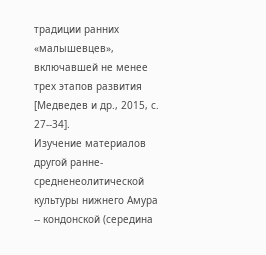традиции ранних «малышевцев», включавшей не менее трех этапов развития [Медведев и др., 2015, с. 27--34].
Изучение материалов другой ранне-средненеолитической культуры нижнего Амура -- кондонской (середина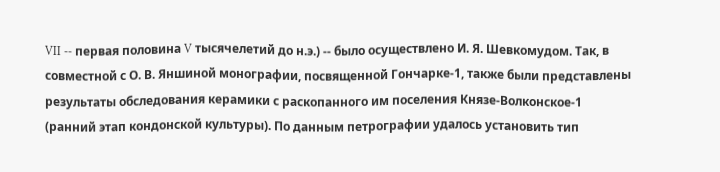VII -- первая половина V тысячелетий до н.э.) -- было осуществлено И. Я. Шевкомудом. Так, в совместной с О. В. Яншиной монографии, посвященной Гончарке-1, также были представлены результаты обследования керамики с раскопанного им поселения Князе-Волконское-1 (ранний этап кондонской культуры). По данным петрографии удалось установить тип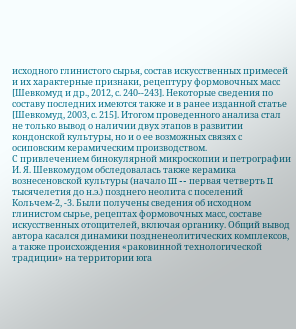исходного глинистого сырья, состав искусственных примесей и их характерные признаки, рецептуру формовочных масс [Шевкомуд и др., 2012, с. 240--243]. Некоторые сведения по составу последних имеются также и в ранее изданной статье [Шевкомуд, 2003, с. 215]. Итогом проведенного анализа стал не только вывод о наличии двух этапов в развитии кондонской культуры, но и о ее возможных связях с осиповским керамическим производством.
С привлечением бинокулярной микроскопии и петрографии И. Я. Шевкомудом обследовалась также керамика вознесеновской культуры (начало III -- первая четверть II тысячелетия до н.э.) позднего неолита с поселений Кольчем-2, -3. Были получены сведения об исходном глинистом сырье, рецептах формовочных масс, составе искусственных отощителей, включая органику. Общий вывод автора касался динамики поздненеолитических комплексов, а также происхождения «раковинной технологической традиции» на территории юга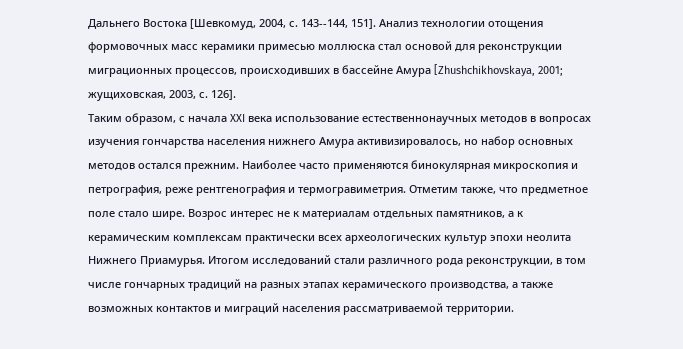Дальнего Востока [Шевкомуд, 2004, с. 143--144, 151]. Анализ технологии отощения формовочных масс керамики примесью моллюска стал основой для реконструкции миграционных процессов, происходивших в бассейне Амура [Zhushchikhovskaya, 2001; жущиховская, 2003, с. 126].
Таким образом, с начала XXI века использование естественнонаучных методов в вопросах изучения гончарства населения нижнего Амура активизировалось, но набор основных методов остался прежним. Наиболее часто применяются бинокулярная микроскопия и петрография, реже рентгенография и термогравиметрия. Отметим также, что предметное поле стало шире. Возрос интерес не к материалам отдельных памятников, а к керамическим комплексам практически всех археологических культур эпохи неолита Нижнего Приамурья. Итогом исследований стали различного рода реконструкции, в том числе гончарных традиций на разных этапах керамического производства, а также возможных контактов и миграций населения рассматриваемой территории.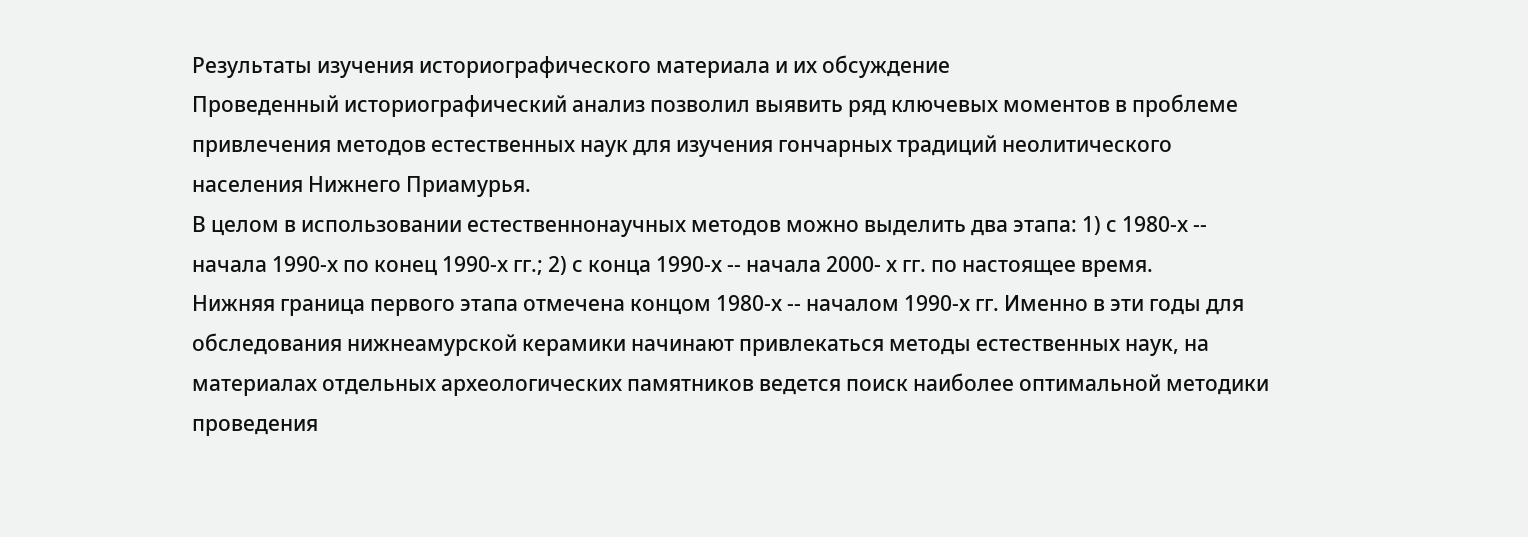Результаты изучения историографического материала и их обсуждение
Проведенный историографический анализ позволил выявить ряд ключевых моментов в проблеме привлечения методов естественных наук для изучения гончарных традиций неолитического населения Нижнего Приамурья.
В целом в использовании естественнонаучных методов можно выделить два этапа: 1) с 1980-х -- начала 1990-х по конец 1990-х гг.; 2) с конца 1990-х -- начала 2000- х гг. по настоящее время.
Нижняя граница первого этапа отмечена концом 1980-х -- началом 1990-х гг. Именно в эти годы для обследования нижнеамурской керамики начинают привлекаться методы естественных наук, на материалах отдельных археологических памятников ведется поиск наиболее оптимальной методики проведения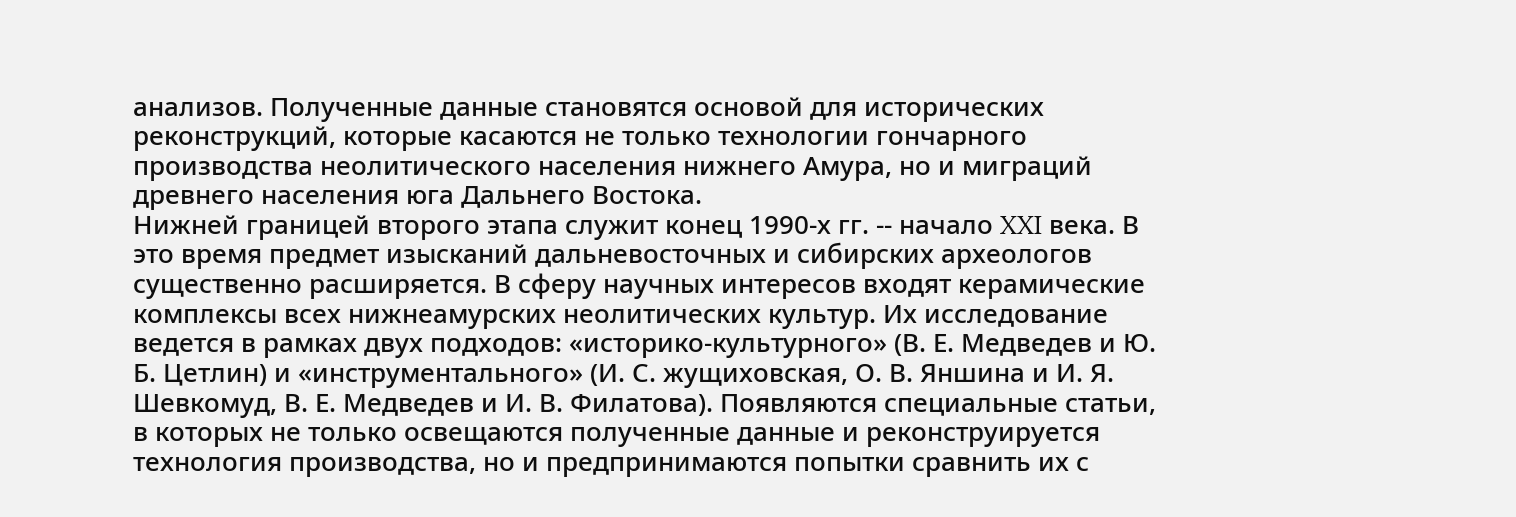анализов. Полученные данные становятся основой для исторических реконструкций, которые касаются не только технологии гончарного производства неолитического населения нижнего Амура, но и миграций древнего населения юга Дальнего Востока.
Нижней границей второго этапа служит конец 1990-х гг. -- начало XXI века. В это время предмет изысканий дальневосточных и сибирских археологов существенно расширяется. В сферу научных интересов входят керамические комплексы всех нижнеамурских неолитических культур. Их исследование ведется в рамках двух подходов: «историко-культурного» (В. Е. Медведев и Ю. Б. Цетлин) и «инструментального» (И. С. жущиховская, О. В. Яншина и И. Я. Шевкомуд, В. Е. Медведев и И. В. Филатова). Появляются специальные статьи, в которых не только освещаются полученные данные и реконструируется технология производства, но и предпринимаются попытки сравнить их с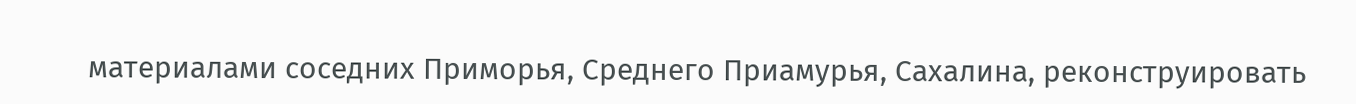материалами соседних Приморья, Среднего Приамурья, Сахалина, реконструировать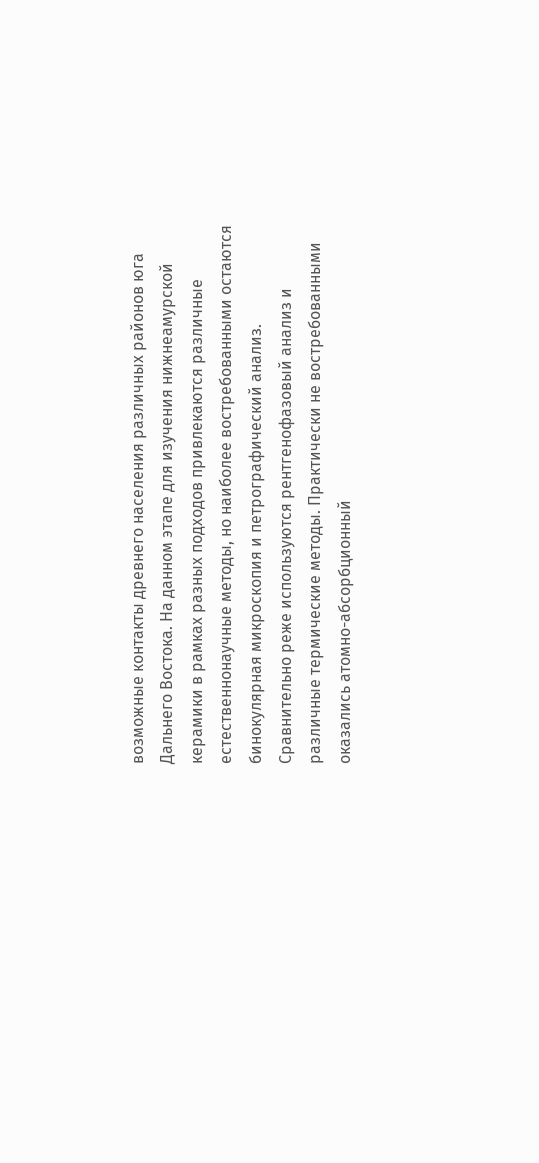возможные контакты древнего населения различных районов юга Дальнего Востока. На данном этапе для изучения нижнеамурской керамики в рамках разных подходов привлекаются различные естественнонаучные методы, но наиболее востребованными остаются бинокулярная микроскопия и петрографический анализ. Сравнительно реже используются рентгенофазовый анализ и различные термические методы. Практически не востребованными оказались атомно-абсорбционный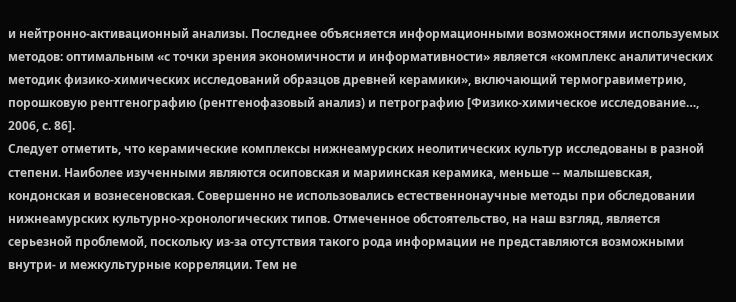и нейтронно-активационный анализы. Последнее объясняется информационными возможностями используемых методов: оптимальным «с точки зрения экономичности и информативности» является «комплекс аналитических методик физико-химических исследований образцов древней керамики», включающий термогравиметрию, порошковую рентгенографию (рентгенофазовый анализ) и петрографию [Физико-химическое исследование…, 2006, с. 86].
Следует отметить, что керамические комплексы нижнеамурских неолитических культур исследованы в разной степени. Наиболее изученными являются осиповская и мариинская керамика, меньше -- малышевская, кондонская и вознесеновская. Совершенно не использовались естественнонаучные методы при обследовании нижнеамурских культурно-хронологических типов. Отмеченное обстоятельство, на наш взгляд, является серьезной проблемой, поскольку из-за отсутствия такого рода информации не представляются возможными внутри- и межкультурные корреляции. Тем не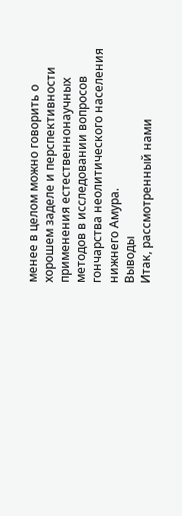менее в целом можно говорить о хорошем заделе и перспективности применения естественнонаучных методов в исследовании вопросов гончарства неолитического населения нижнего Амура.
Выводы
Итак, рассмотренный нами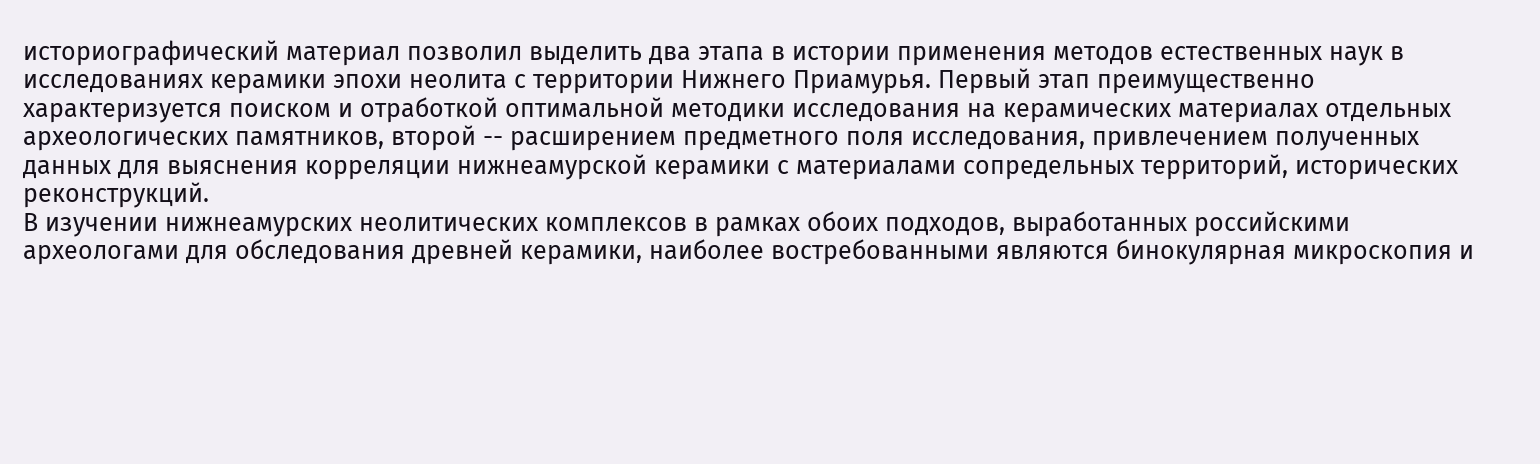историографический материал позволил выделить два этапа в истории применения методов естественных наук в исследованиях керамики эпохи неолита с территории Нижнего Приамурья. Первый этап преимущественно характеризуется поиском и отработкой оптимальной методики исследования на керамических материалах отдельных археологических памятников, второй -- расширением предметного поля исследования, привлечением полученных данных для выяснения корреляции нижнеамурской керамики с материалами сопредельных территорий, исторических реконструкций.
В изучении нижнеамурских неолитических комплексов в рамках обоих подходов, выработанных российскими археологами для обследования древней керамики, наиболее востребованными являются бинокулярная микроскопия и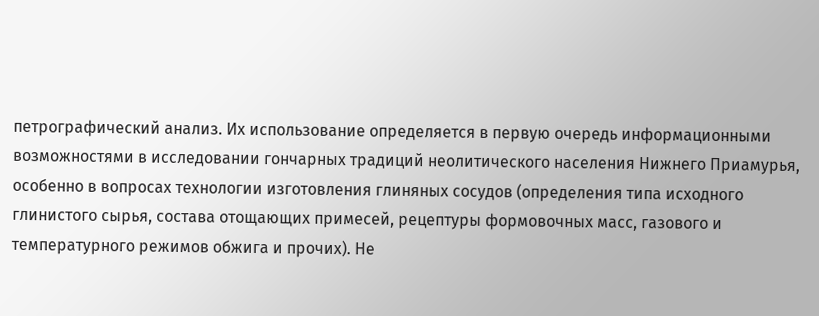петрографический анализ. Их использование определяется в первую очередь информационными возможностями в исследовании гончарных традиций неолитического населения Нижнего Приамурья, особенно в вопросах технологии изготовления глиняных сосудов (определения типа исходного глинистого сырья, состава отощающих примесей, рецептуры формовочных масс, газового и температурного режимов обжига и прочих). Не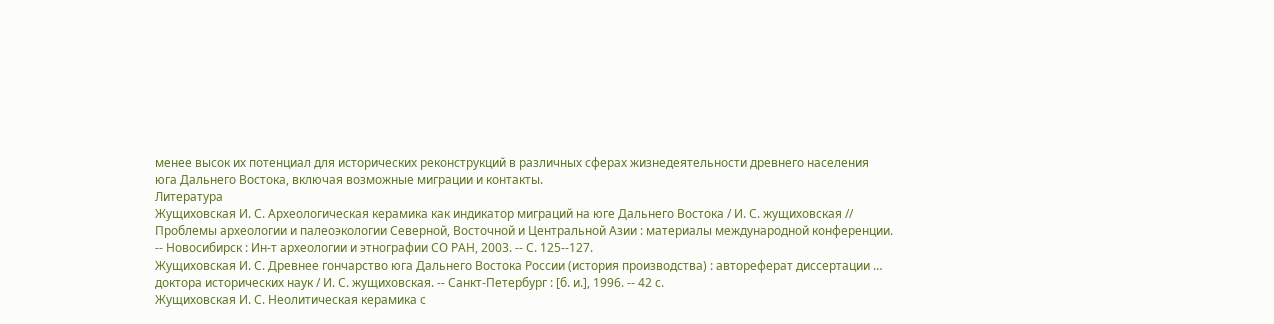менее высок их потенциал для исторических реконструкций в различных сферах жизнедеятельности древнего населения юга Дальнего Востока, включая возможные миграции и контакты.
Литература
Жущиховская И. С. Археологическая керамика как индикатор миграций на юге Дальнего Востока / И. С. жущиховская // Проблемы археологии и палеоэкологии Северной, Восточной и Центральной Азии : материалы международной конференции. -- Новосибирск : Ин-т археологии и этнографии СО РАН, 2003. -- С. 125--127.
Жущиховская И. С. Древнее гончарство юга Дальнего Востока России (история производства) : автореферат диссертации … доктора исторических наук / И. С. жущиховская. -- Санкт-Петербург : [б. и.], 1996. -- 42 с.
Жущиховская И. С. Неолитическая керамика с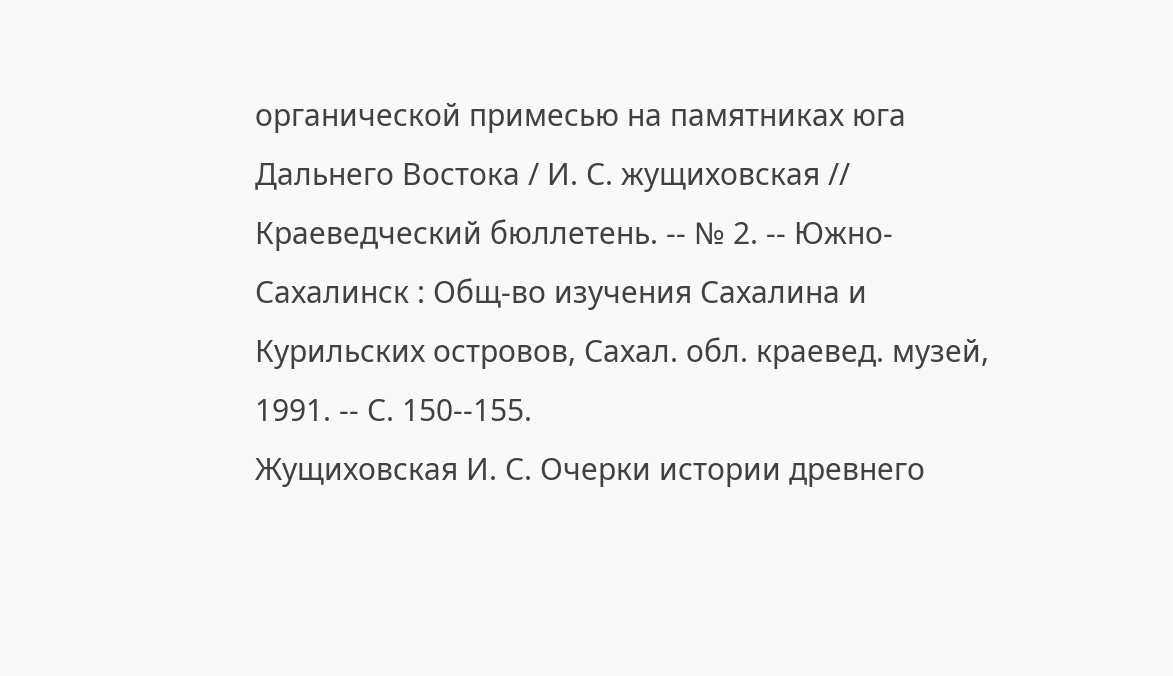органической примесью на памятниках юга Дальнего Востока / И. С. жущиховская // Краеведческий бюллетень. -- № 2. -- Южно-Сахалинск : Общ-во изучения Сахалина и Курильских островов, Сахал. обл. краевед. музей, 1991. -- С. 150--155.
Жущиховская И. С. Очерки истории древнего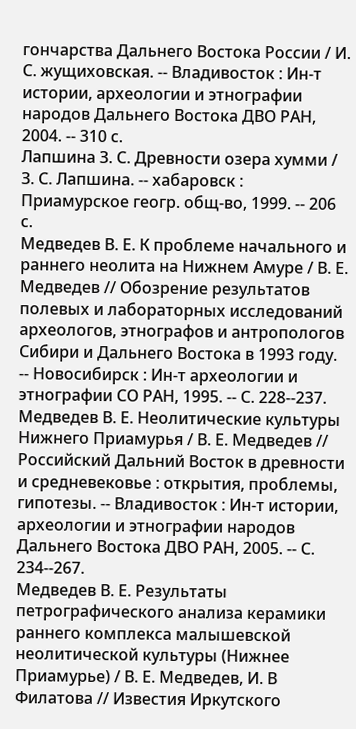гончарства Дальнего Востока России / И. С. жущиховская. -- Владивосток : Ин-т истории, археологии и этнографии народов Дальнего Востока ДВО РАН, 2004. -- 310 с.
Лапшина З. С. Древности озера хумми / З. С. Лапшина. -- хабаровск : Приамурское геогр. общ-во, 1999. -- 206 с.
Медведев В. Е. К проблеме начального и раннего неолита на Нижнем Амуре / В. Е. Медведев // Обозрение результатов полевых и лабораторных исследований археологов, этнографов и антропологов Сибири и Дальнего Востока в 1993 году. -- Новосибирск : Ин-т археологии и этнографии СО РАН, 1995. -- С. 228--237.
Медведев В. Е. Неолитические культуры Нижнего Приамурья / В. Е. Медведев // Российский Дальний Восток в древности и средневековье : открытия, проблемы, гипотезы. -- Владивосток : Ин-т истории, археологии и этнографии народов Дальнего Востока ДВО РАН, 2005. -- С. 234--267.
Медведев В. Е. Результаты петрографического анализа керамики раннего комплекса малышевской неолитической культуры (Нижнее Приамурье) / В. Е. Медведев, И. В Филатова // Известия Иркутского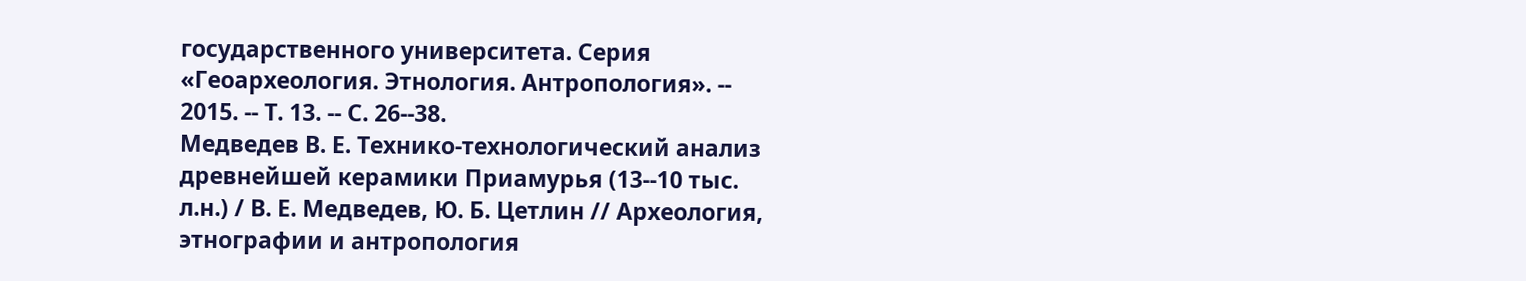государственного университета. Серия «Геоархеология. Этнология. Антропология». -- 2015. -- Т. 13. -- С. 26--38.
Медведев В. Е. Технико-технологический анализ древнейшей керамики Приамурья (13--10 тыс. л.н.) / В. Е. Медведев, Ю. Б. Цетлин // Археология, этнографии и антропология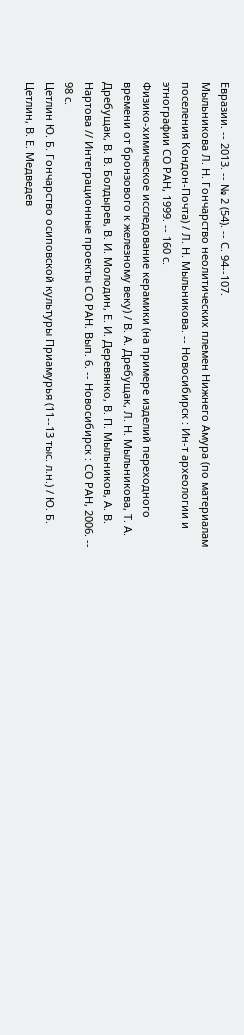Евразии. -- 2013. -- № 2 (54). -- С. 94--107.
Мыльникова Л. Н. Гончарство неолитических племен Нижнего Амура (по материалам поселения Кондон-Почта) / Л. Н. Мыльникова. -- Новосибирск : Ин-т археологии и этнографии СО РАН, 1999. -- 160 с.
Физико-химическое исследование керамики (на примере изделий переходного времени от бронзового к железному веку) / В. А. Дребущак, Л. Н. Мыльникова, Т. А. Дребущак, В. В. Болдырев, В. И. Молодин, Е. И. Деревянко, В. П. Мыльников, А. В. Нартова // Интеграционные проекты СО РАН. Вып. 6. -- Новосибирск : СО РАН, 2006. -- 98 с.
Цетлин Ю. Б. Гончарство осиповской культуры Приамурья (11--13 тыс. л.н.) / Ю. Б. Цетлин, В. Е. Медведев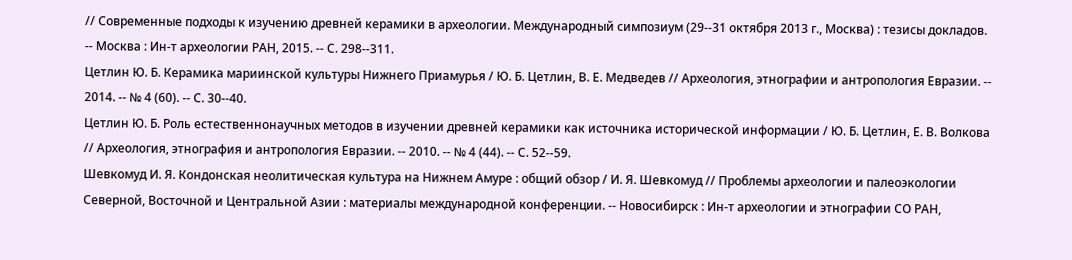// Современные подходы к изучению древней керамики в археологии. Международный симпозиум (29--31 октября 2013 г., Москва) : тезисы докладов. -- Москва : Ин-т археологии РАН, 2015. -- С. 298--311.
Цетлин Ю. Б. Керамика мариинской культуры Нижнего Приамурья / Ю. Б. Цетлин, В. Е. Медведев // Археология, этнографии и антропология Евразии. -- 2014. -- № 4 (60). -- С. 30--40.
Цетлин Ю. Б. Роль естественнонаучных методов в изучении древней керамики как источника исторической информации / Ю. Б. Цетлин, Е. В. Волкова // Археология, этнография и антропология Евразии. -- 2010. -- № 4 (44). -- С. 52--59.
Шевкомуд И. Я. Кондонская неолитическая культура на Нижнем Амуре : общий обзор / И. Я. Шевкомуд // Проблемы археологии и палеоэкологии Северной, Восточной и Центральной Азии : материалы международной конференции. -- Новосибирск : Ин-т археологии и этнографии СО РАН,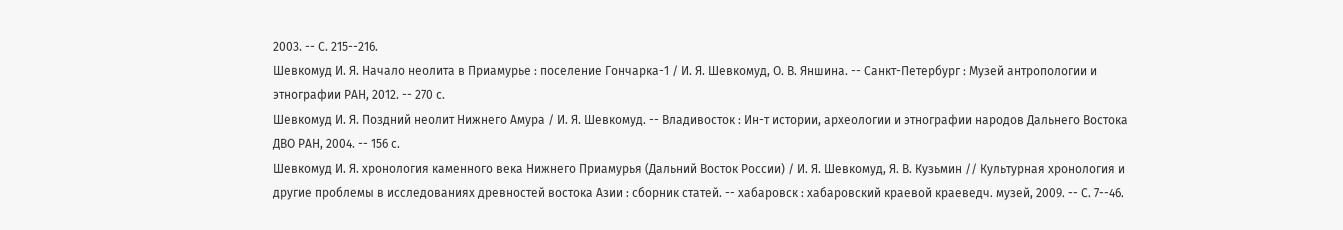2003. -- С. 215--216.
Шевкомуд И. Я. Начало неолита в Приамурье : поселение Гончарка-1 / И. Я. Шевкомуд, О. В. Яншина. -- Санкт-Петербург : Музей антропологии и этнографии РАН, 2012. -- 270 с.
Шевкомуд И. Я. Поздний неолит Нижнего Амура / И. Я. Шевкомуд. -- Владивосток : Ин-т истории, археологии и этнографии народов Дальнего Востока ДВО РАН, 2004. -- 156 с.
Шевкомуд И. Я. хронология каменного века Нижнего Приамурья (Дальний Восток России) / И. Я. Шевкомуд, Я. В. Кузьмин // Культурная хронология и другие проблемы в исследованиях древностей востока Азии : сборник статей. -- хабаровск : хабаровский краевой краеведч. музей, 2009. -- С. 7--46.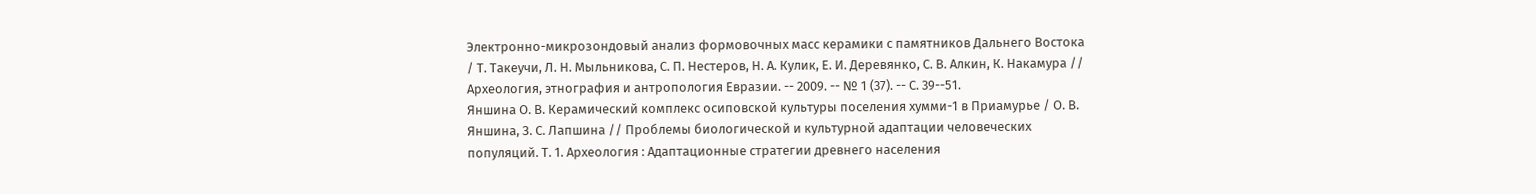Электронно-микрозондовый анализ формовочных масс керамики с памятников Дальнего Востока / Т. Такеучи, Л. Н. Мыльникова, С. П. Нестеров, Н. А. Кулик, Е. И. Деревянко, С. В. Алкин, К. Накамура // Археология, этнография и антропология Евразии. -- 2009. -- № 1 (37). -- С. 39--51.
Яншина О. В. Керамический комплекс осиповской культуры поселения хумми-1 в Приамурье / О. В. Яншина, З. С. Лапшина // Проблемы биологической и культурной адаптации человеческих популяций. Т. 1. Археология : Адаптационные стратегии древнего населения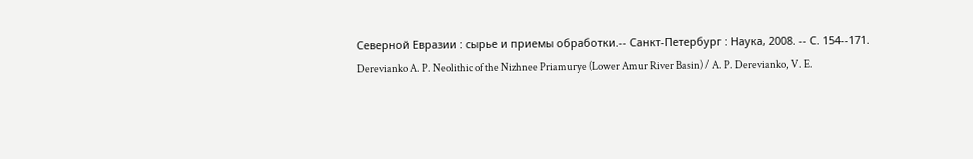Северной Евразии : сырье и приемы обработки.-- Санкт-Петербург : Наука, 2008. -- С. 154--171.
Derevianko A. P. Neolithic of the Nizhnee Priamurye (Lower Amur River Basin) / A. P. Derevianko, V. E.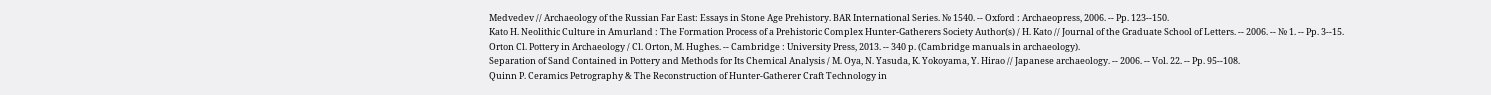Medvedev // Archaeology of the Russian Far East: Essays in Stone Age Prehistory. BAR International Series. № 1540. -- Oxford : Archaeopress, 2006. -- Pp. 123--150.
Kato H. Neolithic Culture in Amurland : The Formation Process of a Prehistoric Complex Hunter-Gatherers Society Author(s) / H. Kato // Journal of the Graduate School of Letters. -- 2006. -- № 1. -- Pp. 3--15.
Orton Cl. Pottery in Archaeology / Cl. Orton, M. Hughes. -- Cambridge : University Press, 2013. -- 340 p. (Cambridge manuals in archaeology).
Separation of Sand Contained in Pottery and Methods for Its Chemical Analysis / M. Oya, N. Yasuda, K. Yokoyama, Y. Hirao // Japanese archaeology. -- 2006. -- Vol. 22. -- Pp. 95--108.
Quinn P. Ceramics Petrography & The Reconstruction of Hunter-Gatherer Craft Technology in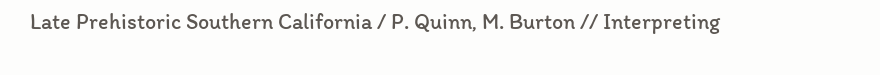Late Prehistoric Southern California / P. Quinn, M. Burton // Interpreting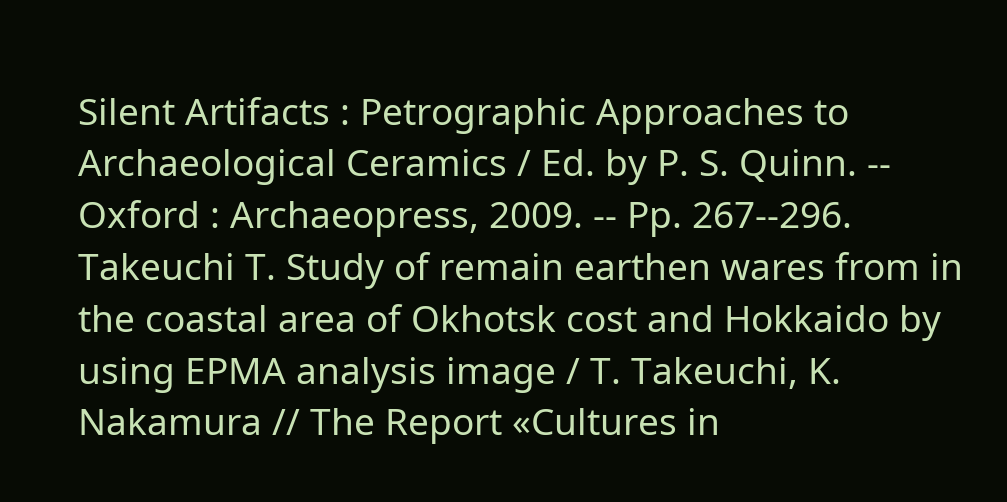Silent Artifacts : Petrographic Approaches to Archaeological Ceramics / Ed. by P. S. Quinn. -- Oxford : Archaeopress, 2009. -- Pp. 267--296.
Takeuchi T. Study of remain earthen wares from in the coastal area of Okhotsk cost and Hokkaido by using EPMA analysis image / T. Takeuchi, K. Nakamura // The Report «Cultures in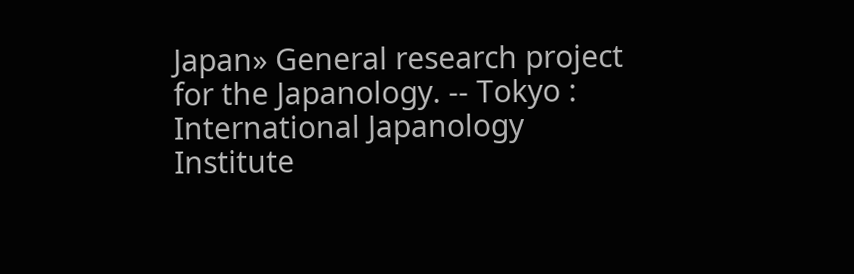Japan» General research project for the Japanology. -- Tokyo : International Japanology Institute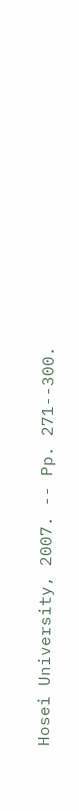Hosei University, 2007. -- Pp. 271--300.